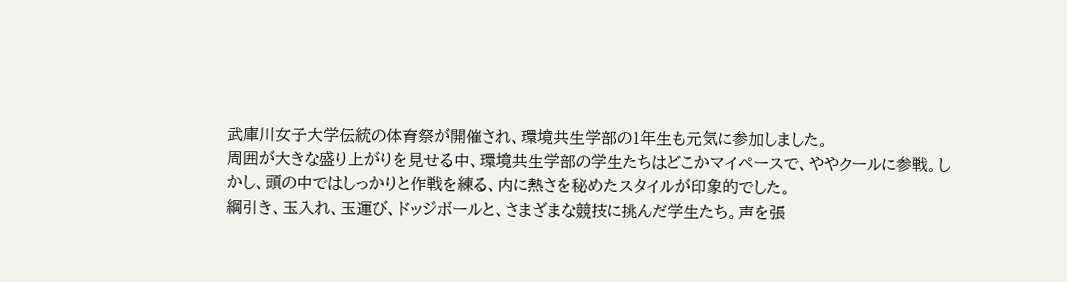武庫川女子大学伝統の体育祭が開催され、環境共生学部の1年生も元気に参加しました。
周囲が大きな盛り上がりを見せる中、環境共生学部の学生たちはどこかマイペースで、ややクールに参戦。しかし、頭の中ではしっかりと作戦を練る、内に熱さを秘めたスタイルが印象的でした。
綱引き、玉入れ、玉運び、ドッジボールと、さまざまな競技に挑んだ学生たち。声を張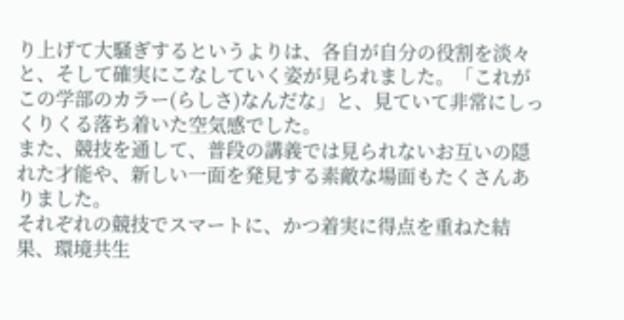り上げて大騒ぎするというよりは、各自が自分の役割を淡々と、そして確実にこなしていく姿が見られました。「これがこの学部のカラー(らしさ)なんだな」と、見ていて非常にしっくりくる落ち着いた空気感でした。
また、競技を通して、普段の講義では見られないお互いの隠れた才能や、新しい一面を発見する素敵な場面もたくさんありました。
それぞれの競技でスマートに、かつ着実に得点を重ねた結果、環境共生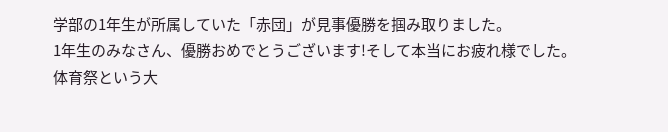学部の1年生が所属していた「赤団」が見事優勝を掴み取りました。
1年生のみなさん、優勝おめでとうございます!そして本当にお疲れ様でした。
体育祭という大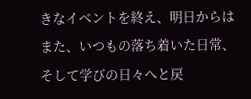きなイベントを終え、明日からはまた、いつもの落ち着いた日常、そして学びの日々へと戻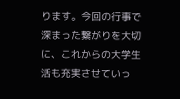ります。今回の行事で深まった繋がりを大切に、これからの大学生活も充実させていっ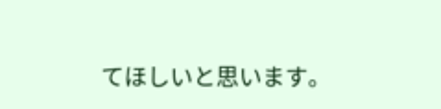てほしいと思います。